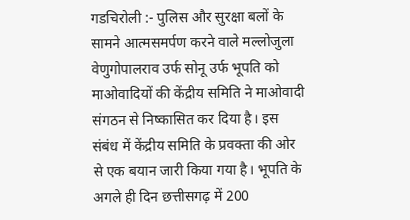गडचिरोली :- पुलिस और सुरक्षा बलों के सामने आत्मसमर्पण करने वाले मल्लोजुला वेणुगोपालराव उर्फ सोनू उर्फ भूपति को माओवादियों की केंद्रीय समिति ने माओवादी संगठन से निष्कासित कर दिया है। इस संबंध में केंद्रीय समिति के प्रवक्ता की ओर से एक बयान जारी किया गया है। भूपति के अगले ही दिन छत्तीसगढ़ में 200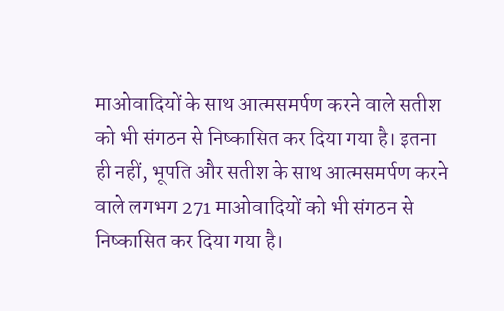माओवादियों के साथ आत्मसमर्पण करने वाले सतीश को भी संगठन से निष्कासित कर दिया गया है। इतना ही नहीं, भूपति और सतीश के साथ आत्मसमर्पण करने वाले लगभग 271 माओवादियों को भी संगठन से निष्कासित कर दिया गया है।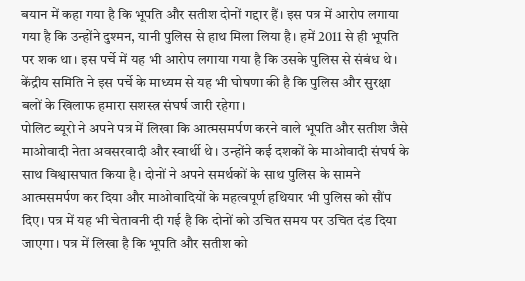बयान में कहा गया है कि भूपति और सतीश दोनों गद्दार हैं। इस पत्र में आरोप लगाया गया है कि उन्होंने दुश्मन, यानी पुलिस से हाथ मिला लिया है। हमें 2011 से ही भूपति पर शक था। इस पर्चे में यह भी आरोप लगाया गया है कि उसके पुलिस से संबंध थे। केंद्रीय समिति ने इस पर्चे के माध्यम से यह भी घोषणा की है कि पुलिस और सुरक्षा बलों के खिलाफ हमारा सशस्त्र संघर्ष जारी रहेगा।
पोलिट ब्यूरो ने अपने पत्र में लिखा कि आत्मसमर्पण करने वाले भूपति और सतीश जैसे माओवादी नेता अवसरवादी और स्वार्थी थे। उन्होंने कई दशकों के माओवादी संघर्ष के साथ विश्वासघात किया है। दोनों ने अपने समर्थकों के साथ पुलिस के सामने आत्मसमर्पण कर दिया और माओवादियों के महत्वपूर्ण हथियार भी पुलिस को सौंप दिए। पत्र में यह भी चेतावनी दी गई है कि दोनों को उचित समय पर उचित दंड दिया जाएगा। पत्र में लिखा है कि भूपति और सतीश को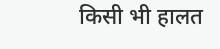किसी भी हालत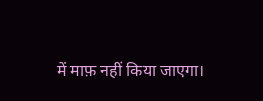में माफ़ नहीं किया जाएगा।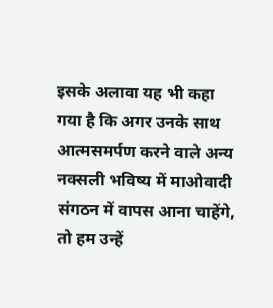इसके अलावा यह भी कहा गया है कि अगर उनके साथ आत्मसमर्पण करने वाले अन्य नक्सली भविष्य में माओवादी संगठन में वापस आना चाहेंगे, तो हम उन्हें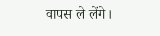वापस ले लेंगे।